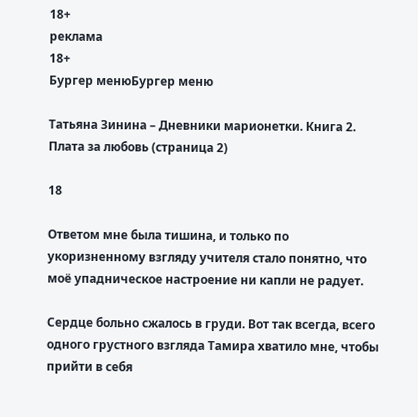18+
реклама
18+
Бургер менюБургер меню

Татьяна Зинина – Дневники марионетки. Книга 2. Плата за любовь (страница 2)

18

Ответом мне была тишина, и только по укоризненному взгляду учителя стало понятно, что моё упадническое настроение ни капли не радует.

Сердце больно сжалось в груди. Вот так всегда, всего одного грустного взгляда Тамира хватило мне, чтобы прийти в себя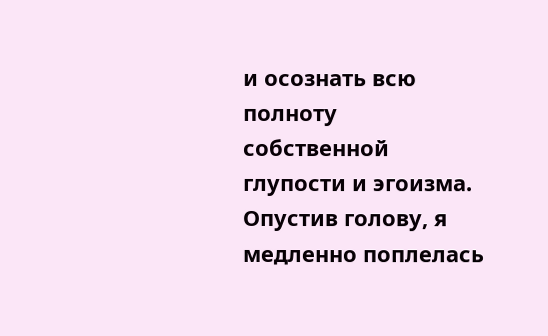и осознать всю полноту собственной глупости и эгоизма. Опустив голову, я медленно поплелась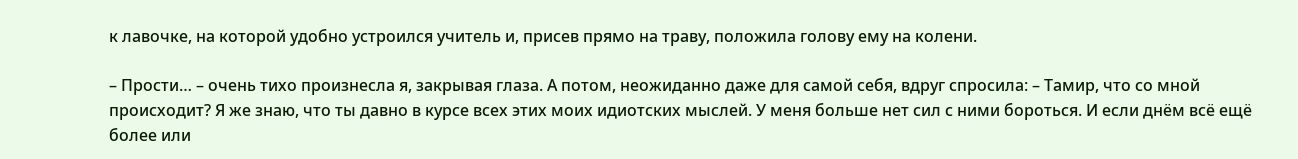к лавочке, на которой удобно устроился учитель и, присев прямо на траву, положила голову ему на колени.

– Прости… – очень тихо произнесла я, закрывая глаза. А потом, неожиданно даже для самой себя, вдруг спросила: – Тамир, что со мной происходит? Я же знаю, что ты давно в курсе всех этих моих идиотских мыслей. У меня больше нет сил с ними бороться. И если днём всё ещё более или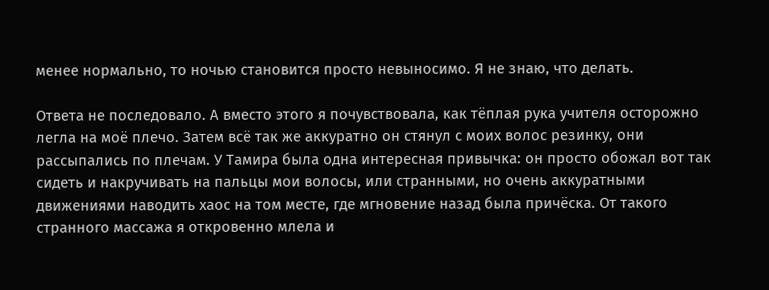менее нормально, то ночью становится просто невыносимо. Я не знаю, что делать.

Ответа не последовало. А вместо этого я почувствовала, как тёплая рука учителя осторожно легла на моё плечо. Затем всё так же аккуратно он стянул с моих волос резинку, они рассыпались по плечам. У Тамира была одна интересная привычка: он просто обожал вот так сидеть и накручивать на пальцы мои волосы, или странными, но очень аккуратными движениями наводить хаос на том месте, где мгновение назад была причёска. От такого странного массажа я откровенно млела и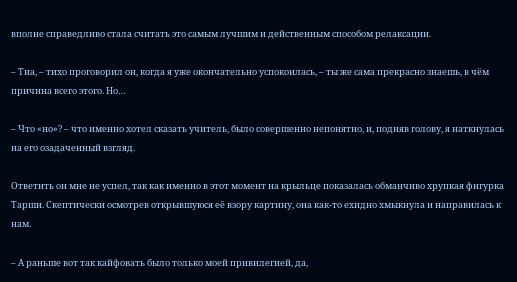вполне справедливо стала считать это самым лучшим и действенным способом релаксации.

– Тиа, – тихо проговорил он, когда я уже окончательно успокоилась, – ты же сама прекрасно знаешь, в чём причина всего этого. Но…

– Что «но»? – что именно хотел сказать учитель, было совершенно непонятно, и, подняв голову, я наткнулась на его озадаченный взгляд.

Ответить он мне не успел, так как именно в этот момент на крыльце показалась обманчиво хрупкая фигурка Тарши. Скептически осмотрев открывшуюся её взору картину, она как-то ехидно хмыкнула и направилась к нам.

– А раньше вот так кайфовать было только моей привилегией, да,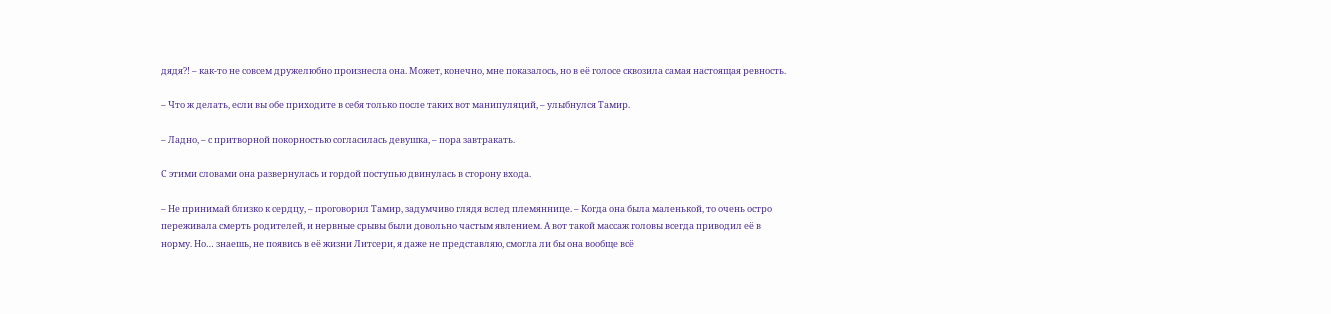дядя?! – как-то не совсем дружелюбно произнесла она. Может, конечно, мне показалось, но в её голосе сквозила самая настоящая ревность.

– Что ж делать, если вы обе приходите в себя только после таких вот манипуляций, – улыбнулся Тамир.

– Ладно, – с притворной покорностью согласилась девушка, – пора завтракать.

С этими словами она развернулась и гордой поступью двинулась в сторону входа.

– Не принимай близко к сердцу, – проговорил Тамир, задумчиво глядя вслед племяннице. – Когда она была маленькой, то очень остро переживала смерть родителей, и нервные срывы были довольно частым явлением. А вот такой массаж головы всегда приводил её в норму. Но… знаешь, не появись в её жизни Литсери, я даже не представляю, смогла ли бы она вообще всё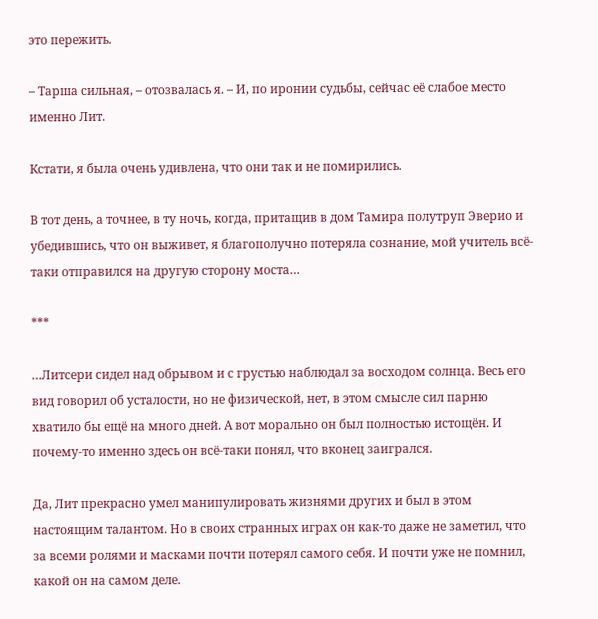это пережить.

– Тарша сильная, – отозвалась я. – И, по иронии судьбы, сейчас её слабое место именно Лит.

Кстати, я была очень удивлена, что они так и не помирились.

В тот день, а точнее, в ту ночь, когда, притащив в дом Тамира полутруп Эверио и убедившись, что он выживет, я благополучно потеряла сознание, мой учитель всё-таки отправился на другую сторону моста…

***

…Литсери сидел над обрывом и с грустью наблюдал за восходом солнца. Весь его вид говорил об усталости, но не физической, нет, в этом смысле сил парню хватило бы ещё на много дней. А вот морально он был полностью истощён. И почему-то именно здесь он всё-таки понял, что вконец заигрался.

Да, Лит прекрасно умел манипулировать жизнями других и был в этом настоящим талантом. Но в своих странных играх он как-то даже не заметил, что за всеми ролями и масками почти потерял самого себя. И почти уже не помнил, какой он на самом деле.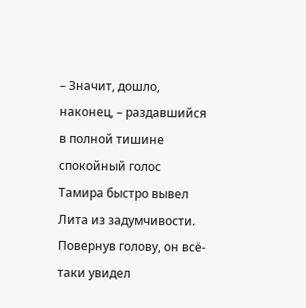– Значит, дошло, наконец, – раздавшийся в полной тишине спокойный голос Тамира быстро вывел Лита из задумчивости. Повернув голову, он всё-таки увидел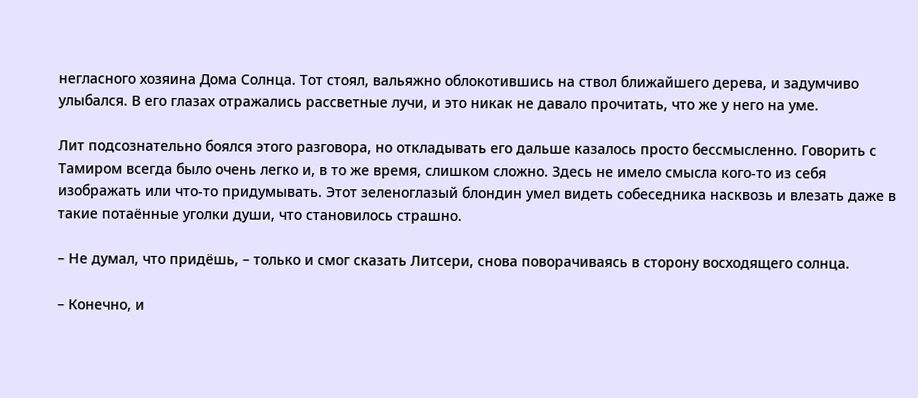негласного хозяина Дома Солнца. Тот стоял, вальяжно облокотившись на ствол ближайшего дерева, и задумчиво улыбался. В его глазах отражались рассветные лучи, и это никак не давало прочитать, что же у него на уме.

Лит подсознательно боялся этого разговора, но откладывать его дальше казалось просто бессмысленно. Говорить с Тамиром всегда было очень легко и, в то же время, слишком сложно. Здесь не имело смысла кого-то из себя изображать или что-то придумывать. Этот зеленоглазый блондин умел видеть собеседника насквозь и влезать даже в такие потаённые уголки души, что становилось страшно.

– Не думал, что придёшь, – только и смог сказать Литсери, снова поворачиваясь в сторону восходящего солнца.

– Конечно, и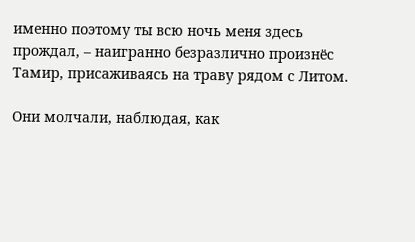именно поэтому ты всю ночь меня здесь прождал, – наигранно безразлично произнёс Тамир, присаживаясь на траву рядом с Литом.

Они молчали, наблюдая, как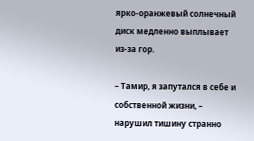ярко-оранжевый солнечный диск медленно выплывает из-за гор.

– Тамир, я запутался в себе и собственной жизни, – нарушил тишину странно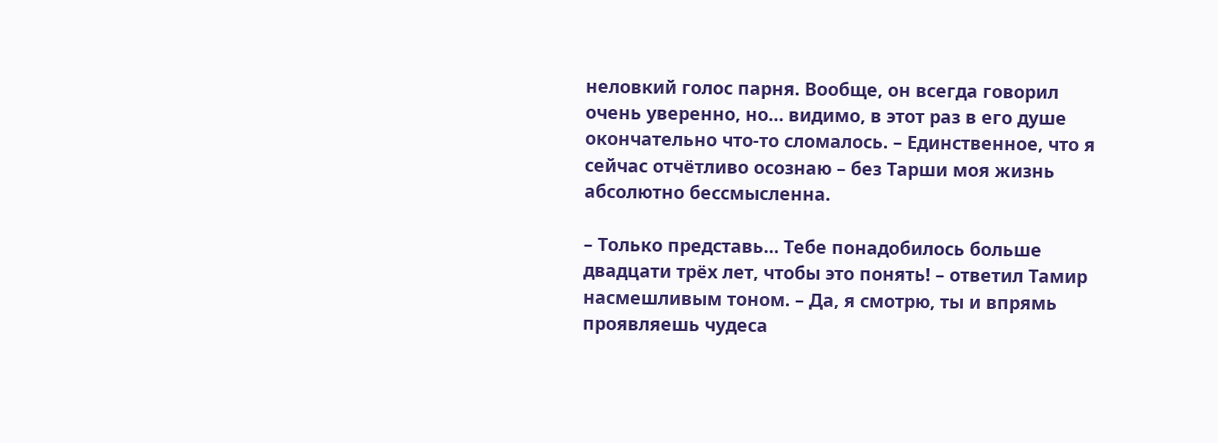неловкий голос парня. Вообще, он всегда говорил очень уверенно, но… видимо, в этот раз в его душе окончательно что-то сломалось. – Единственное, что я сейчас отчётливо осознаю – без Тарши моя жизнь абсолютно бессмысленна.

– Только представь… Тебе понадобилось больше двадцати трёх лет, чтобы это понять! – ответил Тамир насмешливым тоном. – Да, я смотрю, ты и впрямь проявляешь чудеса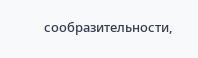сообразительности,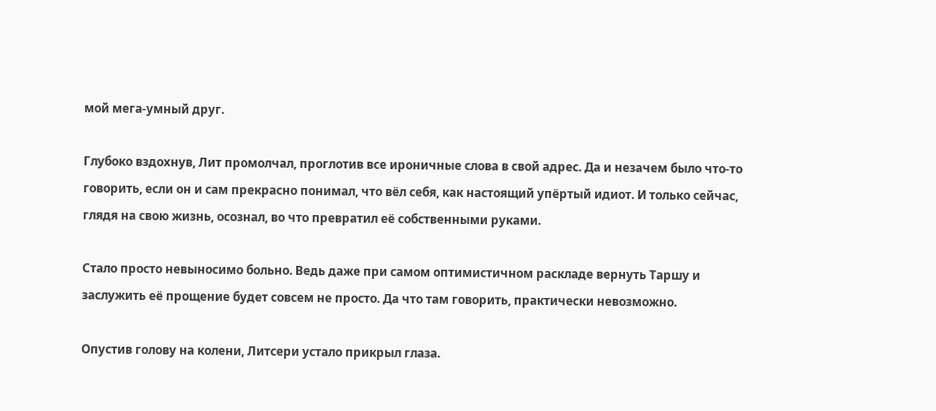мой мега-умный друг.

Глубоко вздохнув, Лит промолчал, проглотив все ироничные слова в свой адрес. Да и незачем было что-то говорить, если он и сам прекрасно понимал, что вёл себя, как настоящий упёртый идиот. И только сейчас, глядя на свою жизнь, осознал, во что превратил её собственными руками.

Стало просто невыносимо больно. Ведь даже при самом оптимистичном раскладе вернуть Таршу и заслужить её прощение будет совсем не просто. Да что там говорить, практически невозможно.

Опустив голову на колени, Литсери устало прикрыл глаза.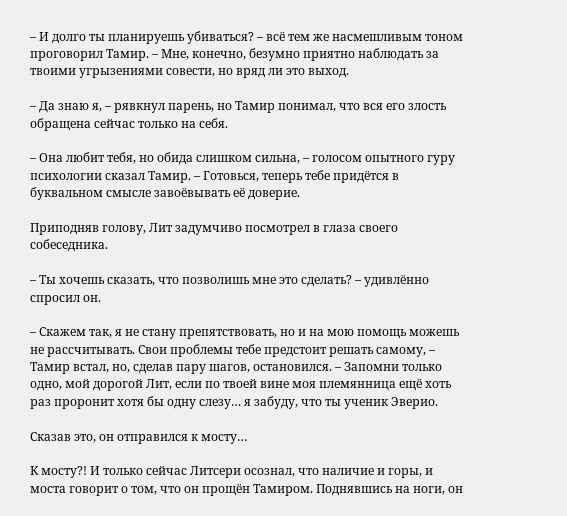– И долго ты планируешь убиваться? – всё тем же насмешливым тоном проговорил Тамир. – Мне, конечно, безумно приятно наблюдать за твоими угрызениями совести, но вряд ли это выход.

– Да знаю я, – рявкнул парень, но Тамир понимал, что вся его злость обращена сейчас только на себя.

– Она любит тебя, но обида слишком сильна, – голосом опытного гуру психологии сказал Тамир. – Готовься, теперь тебе придётся в буквальном смысле завоёвывать её доверие.

Приподняв голову, Лит задумчиво посмотрел в глаза своего собеседника.

– Ты хочешь сказать, что позволишь мне это сделать? – удивлённо спросил он.

– Скажем так, я не стану препятствовать, но и на мою помощь можешь не рассчитывать. Свои проблемы тебе предстоит решать самому, – Тамир встал, но, сделав пару шагов, остановился. – Запомни только одно, мой дорогой Лит, если по твоей вине моя племянница ещё хоть раз проронит хотя бы одну слезу… я забуду, что ты ученик Эверио.

Сказав это, он отправился к мосту…

К мосту?! И только сейчас Литсери осознал, что наличие и горы, и моста говорит о том, что он прощён Тамиром. Поднявшись на ноги, он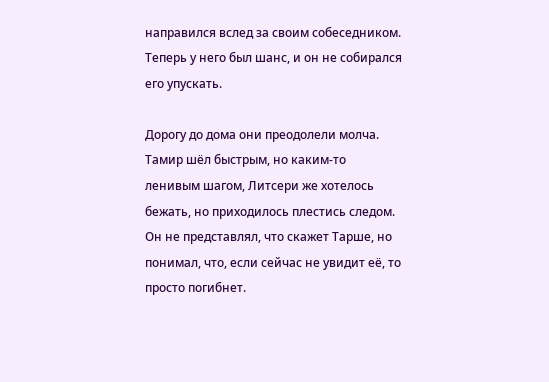направился вслед за своим собеседником. Теперь у него был шанс, и он не собирался его упускать.

Дорогу до дома они преодолели молча. Тамир шёл быстрым, но каким-то ленивым шагом, Литсери же хотелось бежать, но приходилось плестись следом. Он не представлял, что скажет Тарше, но понимал, что, если сейчас не увидит её, то просто погибнет.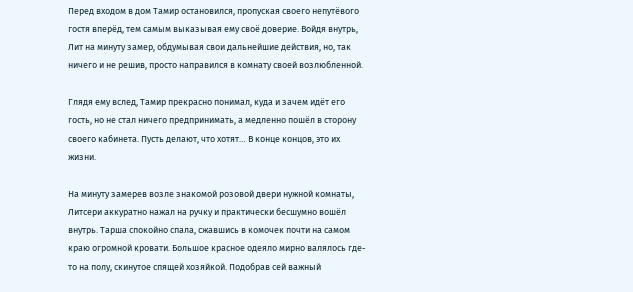Перед входом в дом Тамир остановился, пропуская своего непутёвого гостя вперёд, тем самым выказывая ему своё доверие. Войдя внутрь, Лит на минуту замер, обдумывая свои дальнейшие действия, но, так ничего и не решив, просто направился в комнату своей возлюбленной.

Глядя ему вслед, Тамир прекрасно понимал, куда и зачем идёт его гость, но не стал ничего предпринимать, а медленно пошёл в сторону своего кабинета. Пусть делают, что хотят… В конце концов, это их жизни.

На минуту замерев возле знакомой розовой двери нужной комнаты, Литсери аккуратно нажал на ручку и практически бесшумно вошёл внутрь. Тарша спокойно спала, сжавшись в комочек почти на самом краю огромной кровати. Большое красное одеяло мирно валялось где-то на полу, скинутое спящей хозяйкой. Подобрав сей важный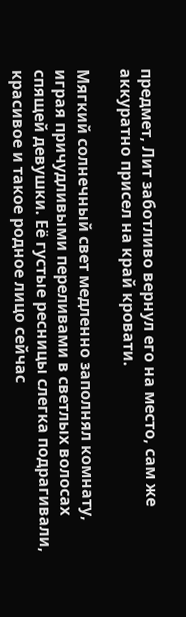предмет, Лит заботливо вернул его на место, сам же аккуратно присел на край кровати.

Мягкий солнечный свет медленно заполнял комнату, играя причудливыми переливами в светлых волосах спящей девушки. Её густые ресницы слегка подрагивали, красивое и такое родное лицо сейчас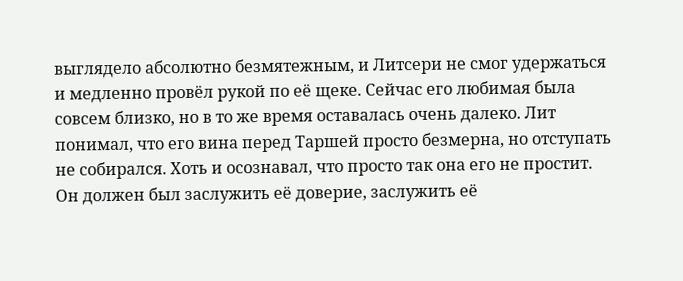выглядело абсолютно безмятежным, и Литсери не смог удержаться и медленно провёл рукой по её щеке. Сейчас его любимая была совсем близко, но в то же время оставалась очень далеко. Лит понимал, что его вина перед Таршей просто безмерна, но отступать не собирался. Хоть и осознавал, что просто так она его не простит. Он должен был заслужить её доверие, заслужить её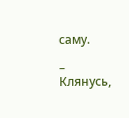саму.

– Клянусь,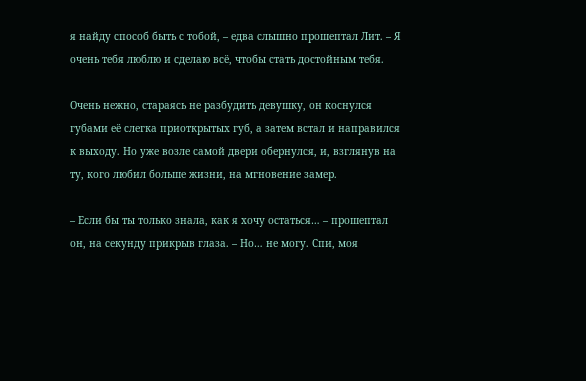я найду способ быть с тобой, – едва слышно прошептал Лит. – Я очень тебя люблю и сделаю всё, чтобы стать достойным тебя.

Очень нежно, стараясь не разбудить девушку, он коснулся губами её слегка приоткрытых губ, а затем встал и направился к выходу. Но уже возле самой двери обернулся, и, взглянув на ту, кого любил больше жизни, на мгновение замер.

– Если бы ты только знала, как я хочу остаться… – прошептал он, на секунду прикрыв глаза. – Но… не могу. Спи, моя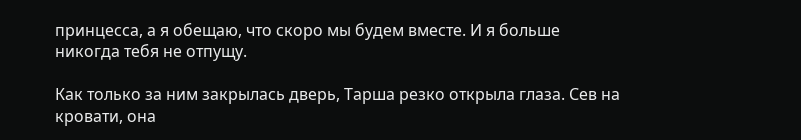принцесса, а я обещаю, что скоро мы будем вместе. И я больше никогда тебя не отпущу.

Как только за ним закрылась дверь, Тарша резко открыла глаза. Сев на кровати, она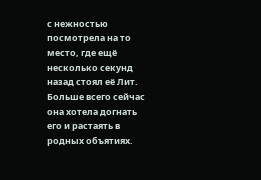с нежностью посмотрела на то место, где ещё несколько секунд назад стоял её Лит. Больше всего сейчас она хотела догнать его и растаять в родных объятиях.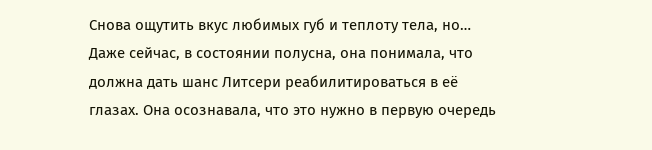Снова ощутить вкус любимых губ и теплоту тела, но… Даже сейчас, в состоянии полусна, она понимала, что должна дать шанс Литсери реабилитироваться в её глазах. Она осознавала, что это нужно в первую очередь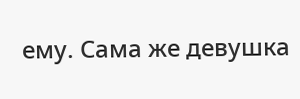ему. Сама же девушка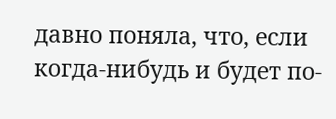давно поняла, что, если когда-нибудь и будет по-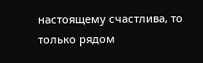настоящему счастлива, то только рядом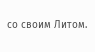со своим Литом.